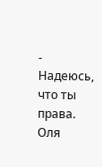- Надеюсь, что ты права.
Оля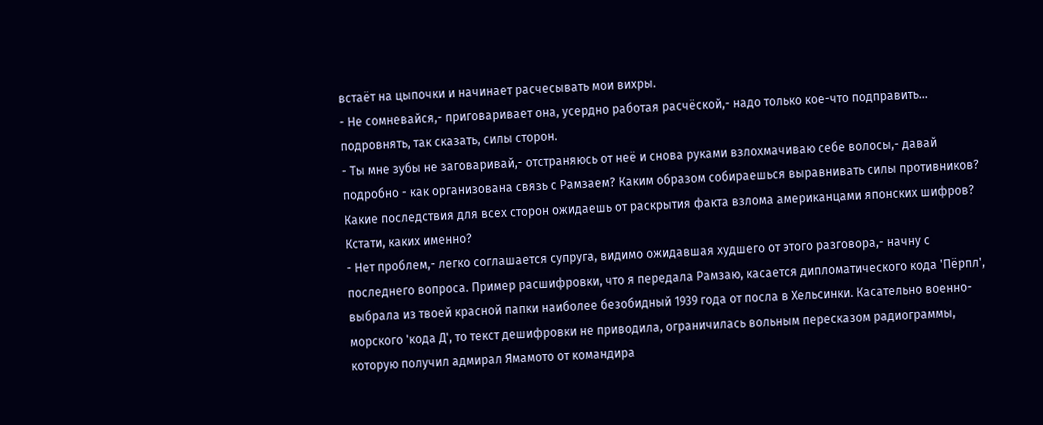встаёт на цыпочки и начинает расчесывать мои вихры.
- Не сомневайся,- приговаривает она, усердно работая расчёской,- надо только кое-что подправить... подровнять, так сказать, силы сторон.
- Ты мне зубы не заговаривай,- отстраняюсь от неё и снова руками взлохмачиваю себе волосы,- давай подробно - как организована связь с Рамзаем? Каким образом собираешься выравнивать силы противников? Какие последствия для всех сторон ожидаешь от раскрытия факта взлома американцами японских шифров? Кстати, каких именно?
- Нет проблем,- легко соглашается супруга, видимо ожидавшая худшего от этого разговора,- начну с последнего вопроса. Пример расшифровки, что я передала Рамзаю, касается дипломатического кода 'Пёрпл', выбрала из твоей красной папки наиболее безобидный 1939 года от посла в Хельсинки. Касательно военно-морского 'кода Д', то текст дешифровки не приводила, ограничилась вольным пересказом радиограммы, которую получил адмирал Ямамото от командира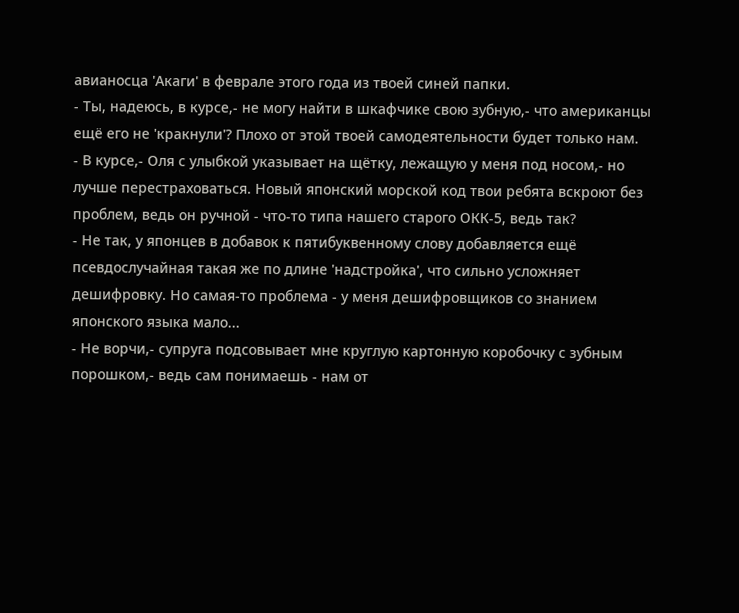авианосца 'Акаги' в феврале этого года из твоей синей папки.
- Ты, надеюсь, в курсе,- не могу найти в шкафчике свою зубную,- что американцы ещё его не 'кракнули'? Плохо от этой твоей самодеятельности будет только нам.
- В курсе,- Оля с улыбкой указывает на щётку, лежащую у меня под носом,- но лучше перестраховаться. Новый японский морской код твои ребята вскроют без проблем, ведь он ручной - что-то типа нашего старого ОКК-5, ведь так?
- Не так, у японцев в добавок к пятибуквенному слову добавляется ещё псевдослучайная такая же по длине 'надстройка', что сильно усложняет дешифровку. Но самая-то проблема - у меня дешифровщиков со знанием японского языка мало...
- Не ворчи,- супруга подсовывает мне круглую картонную коробочку с зубным порошком,- ведь сам понимаешь - нам от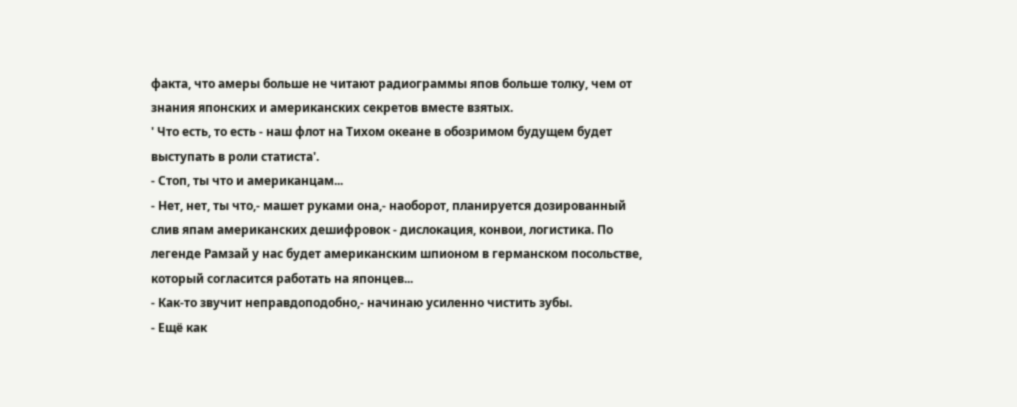факта, что амеры больше не читают радиограммы япов больше толку, чем от знания японских и американских секретов вместе взятых.
' Что есть, то есть - наш флот на Тихом океане в обозримом будущем будет выступать в роли статиста'.
- Стоп, ты что и американцам...
- Нет, нет, ты что,- машет руками она,- наоборот, планируется дозированный слив япам американских дешифровок - дислокация, конвои, логистика. По легенде Рамзай у нас будет американским шпионом в германском посольстве, который согласится работать на японцев...
- Как-то звучит неправдоподобно,- начинаю усиленно чистить зубы.
- Ещё как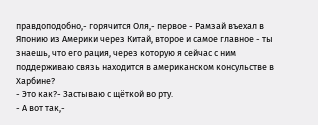правдоподобно,- горячится Оля,- первое - Рамзай въехал в Японию из Америки через Китай, второе и самое главное - ты знаешь, что его рация, через которую я сейчас с ним поддерживаю связь находится в американском консульстве в Харбине?
- Это как?- Застываю с щёткой во рту.
- А вот так,-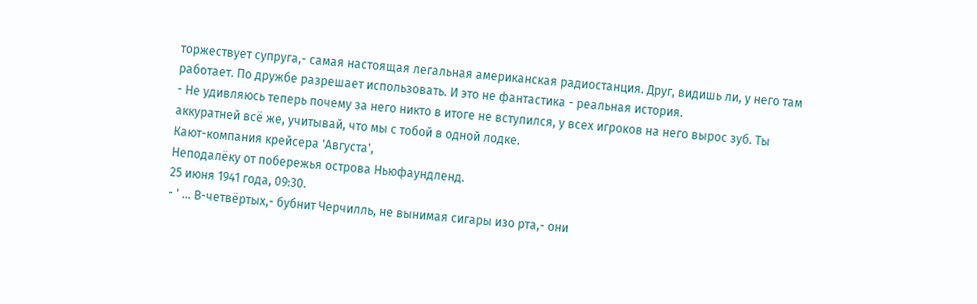торжествует супруга,- самая настоящая легальная американская радиостанция. Друг, видишь ли, у него там работает. По дружбе разрешает использовать. И это не фантастика - реальная история.
- Не удивляюсь теперь почему за него никто в итоге не вступился, у всех игроков на него вырос зуб. Ты аккуратней всё же, учитывай, что мы с тобой в одной лодке.
Кают-компания крейсера 'Августа',
Неподалёку от побережья острова Ньюфаундленд.
25 июня 1941 года, 09:30.
- ' ... В-четвёртых,- бубнит Черчилль, не вынимая сигары изо рта,- они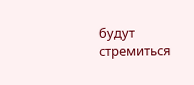будут стремиться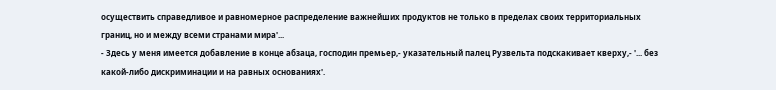осуществить справедливое и равномерное распределение важнейших продуктов не только в пределах своих территориальных границ, но и между всеми странами мира'...
- Здесь у меня имеется добавление в конце абзаца, господин премьер,- указательный палец Рузвельта подскакивает кверху,- '... без какой-либо дискриминации и на равных основаниях'.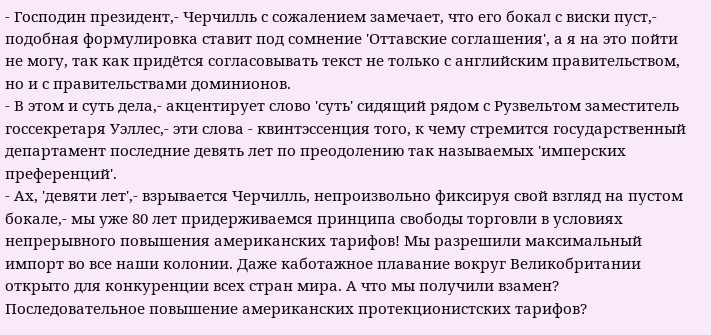- Господин президент,- Черчилль с сожалением замечает, что его бокал с виски пуст,- подобная формулировка ставит под сомнение 'Оттавские соглашения', а я на это пойти не могу, так как придётся согласовывать текст не только с английским правительством, но и с правительствами доминионов.
- В этом и суть дела,- акцентирует слово 'суть' сидящий рядом с Рузвельтом заместитель госсекретаря Уэллес,- эти слова - квинтэссенция того, к чему стремится государственный департамент последние девять лет по преодолению так называемых 'имперских преференций'.
- Ах, 'девяти лет',- взрывается Черчилль, непроизвольно фиксируя свой взгляд на пустом бокале,- мы уже 80 лет придерживаемся принципа свободы торговли в условиях непрерывного повышения американских тарифов! Мы разрешили максимальный импорт во все наши колонии. Даже каботажное плавание вокруг Великобритании открыто для конкуренции всех стран мира. А что мы получили взамен? Последовательное повышение американских протекционистских тарифов?